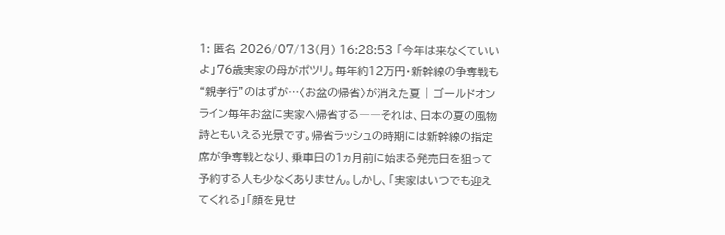1: 匿名 2026/07/13(月) 16:28:53 「今年は来なくていいよ」76歳実家の母がポツリ。毎年約12万円・新幹線の争奪戦も“親孝行”のはずが…〈お盆の帰省〉が消えた夏 | ゴールドオンライン毎年お盆に実家へ帰省する――それは、日本の夏の風物詩ともいえる光景です。帰省ラッシュの時期には新幹線の指定席が争奪戦となり、乗車日の1ヵ月前に始まる発売日を狙って予約する人も少なくありません。しかし、「実家はいつでも迎えてくれる」「顔を見せ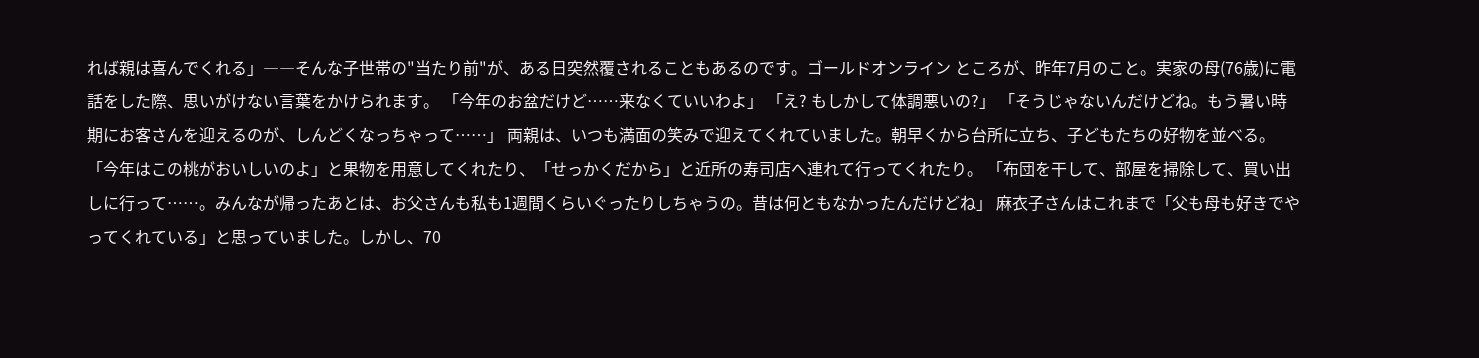れば親は喜んでくれる」――そんな子世帯の"当たり前"が、ある日突然覆されることもあるのです。ゴールドオンライン ところが、昨年7月のこと。実家の母(76歳)に電話をした際、思いがけない言葉をかけられます。 「今年のお盆だけど……来なくていいわよ」 「え? もしかして体調悪いの?」 「そうじゃないんだけどね。もう暑い時期にお客さんを迎えるのが、しんどくなっちゃって……」 両親は、いつも満面の笑みで迎えてくれていました。朝早くから台所に立ち、子どもたちの好物を並べる。「今年はこの桃がおいしいのよ」と果物を用意してくれたり、「せっかくだから」と近所の寿司店へ連れて行ってくれたり。 「布団を干して、部屋を掃除して、買い出しに行って……。みんなが帰ったあとは、お父さんも私も1週間くらいぐったりしちゃうの。昔は何ともなかったんだけどね」 麻衣子さんはこれまで「父も母も好きでやってくれている」と思っていました。しかし、70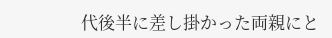代後半に差し掛かった両親にと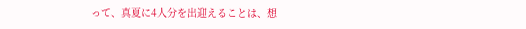って、真夏に4人分を出迎えることは、想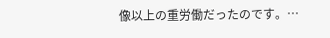像以上の重労働だったのです。…